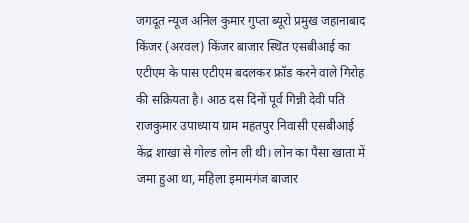जगदूत न्यूज अनिल कुमार गुप्ता ब्यूरो प्रमुख जहानाबाद
किंजर (अरवल) किंजर बाजार स्थित एसबीआई का एटीएम के पास एटीएम बदलकर फ्रॉड करने वाले गिरोह की सक्रियता है। आठ दस दिनों पूर्व गिन्नी देवी पति राजकुमार उपाध्याय ग्राम महतपुर निवासी एसबीआई केंद्र शाखा से गोल्ड लोन ली थी। लोन का पैसा खाता में जमा हुआ था, महिला इमामगंज बाजार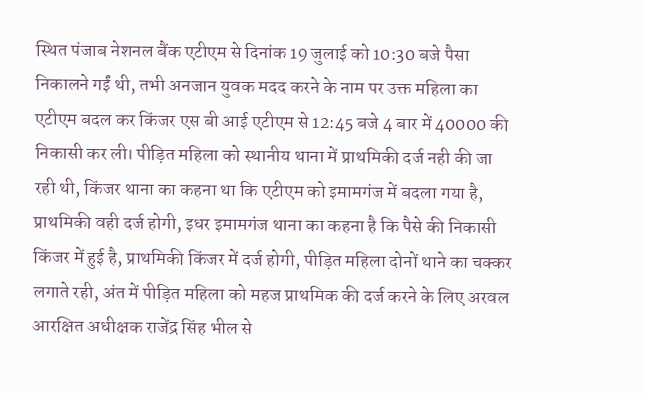स्थित पंजाब नेशनल बैंक एटीएम से दिनांक 19 जुलाई को 10:30 बजे पैसा निकालने गईं थी, तभी अनजान युवक मदद करने के नाम पर उक्त महिला का एटीएम बदल कर किंजर एस बी आई एटीएम से 12:45 बजे 4 बार में 40000 की निकासी कर ली। पीड़ित महिला को स्थानीय थाना में प्राथमिकी दर्ज नही की जा रही थी, किंजर थाना का कहना था कि एटीएम को इमामगंज में बदला गया है, प्राथमिकी वही दर्ज होगी, इधर इमामगंज थाना का कहना है कि पैसे की निकासी किंजर में हुई है, प्राथमिकी किंजर में दर्ज होगी, पीड़ित महिला दोनों थाने का चक्कर लगाते रही, अंत में पीड़ित महिला को महज प्राथमिक की दर्ज करने के लिए अरवल आरक्षित अधीक्षक राजेंद्र सिंह भील से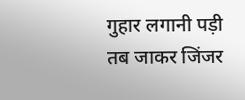गुहार लगानी पड़ी तब जाकर जिंजर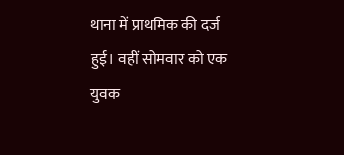थाना में प्राथमिक की दर्ज हुई। वहीं सोमवार को एक युवक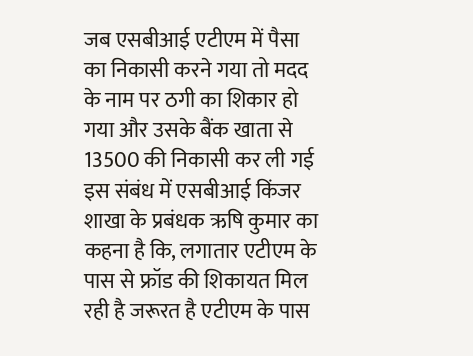जब एसबीआई एटीएम में पैसा का निकासी करने गया तो मदद के नाम पर ठगी का शिकार हो गया और उसके बैंक खाता से 13500 की निकासी कर ली गई इस संबंध में एसबीआई किंजर शाखा के प्रबंधक ऋषि कुमार का कहना है कि, लगातार एटीएम के पास से फ्रॉड की शिकायत मिल रही है जरूरत है एटीएम के पास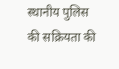स्थानीय पुलिस की सक्रियता की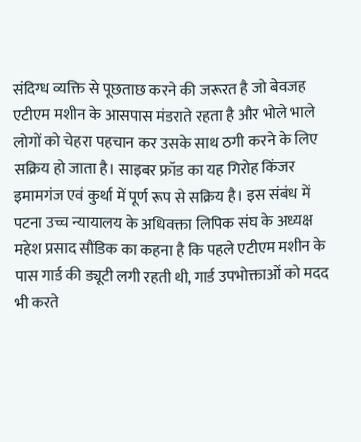संदिग्ध व्यक्ति से पूछताछ करने की जरूरत है जो बेवजह एटीएम मशीन के आसपास मंडराते रहता है और भोले भाले लोगों को चेहरा पहचान कर उसके साथ ठगी करने के लिए सक्रिय हो जाता है। साइबर फ्रॉड का यह गिरोह किंजर इमामगंज एवं कुर्था में पूर्ण रूप से सक्रिय है। इस संबंध में पटना उच्च न्यायालय के अधिवक्ता लिपिक संघ के अध्यक्ष महेश प्रसाद सौंडिक का कहना है कि पहले एटीएम मशीन के पास गार्ड की ड्यूटी लगी रहती थी, गार्ड उपभोक्ताओं को मदद भी करते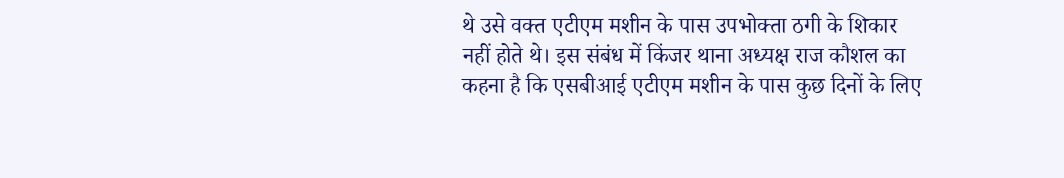थे उसे वक्त एटीएम मशीन के पास उपभोक्ता ठगी के शिकार नहीं होते थे। इस संबंध में किंजर थाना अध्यक्ष राज कौशल का कहना है कि एसबीआई एटीएम मशीन के पास कुछ दिनों के लिए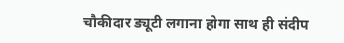चौकीदार ड्यूटी लगाना होगा साथ ही संदीप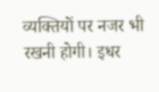व्यक्तियों पर नजर भी रखनी होगी। इधर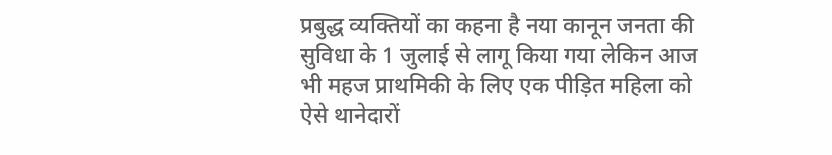प्रबुद्ध व्यक्तियों का कहना है नया कानून जनता की सुविधा के 1 जुलाई से लागू किया गया लेकिन आज भी महज प्राथमिकी के लिए एक पीड़ित महिला को ऐसे थानेदारों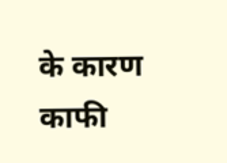के कारण काफी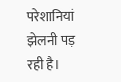परेशानियां झेलनी पड़ रही है।